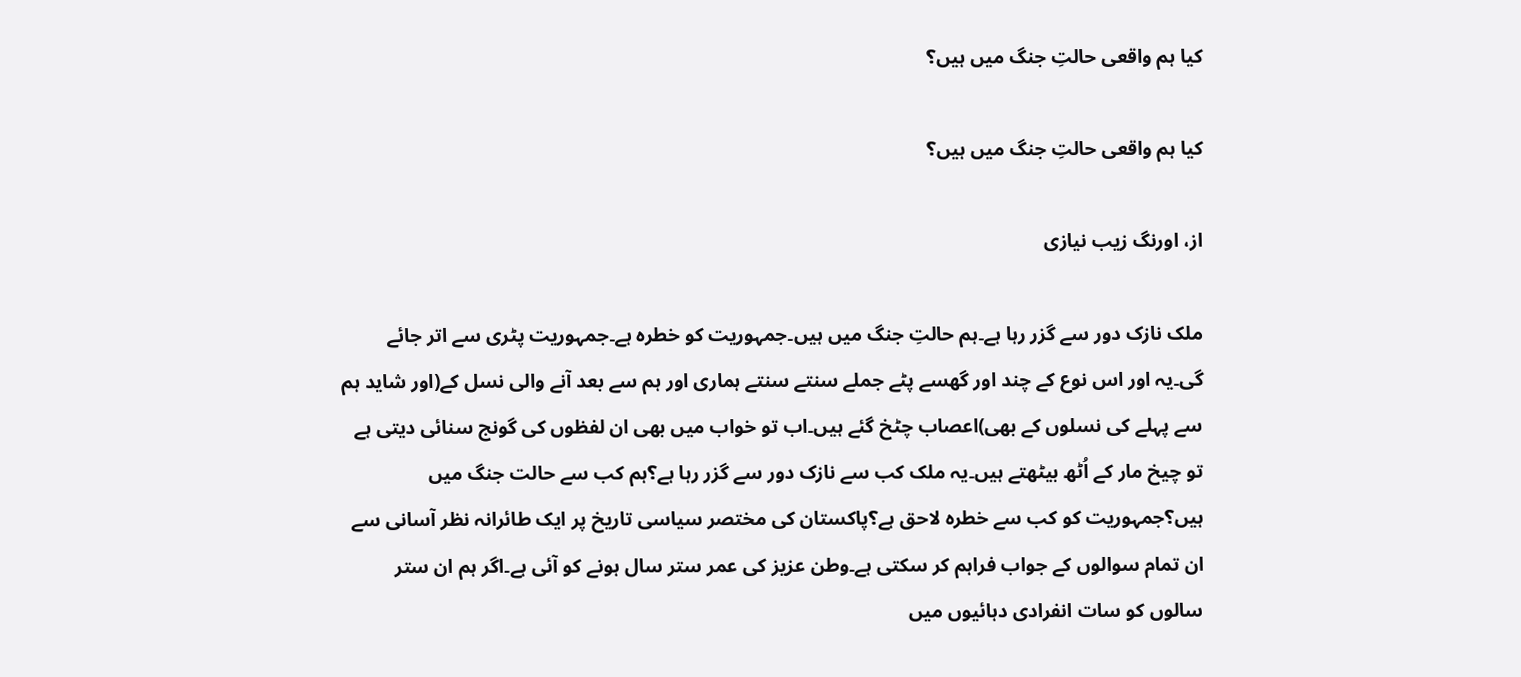کیا ہم واقعی حالتِ جنگ میں ہیں؟

کیا ہم واقعی حالتِ جنگ میں ہیں؟

از، اورنگ زیب نیازی

ملک نازک دور سے گزر رہا ہے۔ہم حالتِ جنگ میں ہیں۔جمہوریت کو خطرہ ہے۔جمہوریت پٹری سے اتر جائے گی۔یہ اور اس نوع کے چند اور گھسے پٹے جملے سنتے سنتے ہماری اور ہم سے بعد آنے والی نسل کے(اور شاید ہم سے پہلے کی نسلوں کے بھی)اعصاب چٹخ گئے ہیں۔اب تو خواب میں بھی ان لفظوں کی گونج سنائی دیتی ہے تو چیخ مار کے اُٹھ بیٹھتے ہیں۔یہ ملک کب سے نازک دور سے گزر رہا ہے؟ہم کب سے حالت جنگ میں ہیں؟جمہوریت کو کب سے خطرہ لاحق ہے؟پاکستان کی مختصر سیاسی تاریخ پر ایک طائرانہ نظر آسانی سے ان تمام سوالوں کے جواب فراہم کر سکتی ہے۔وطن عزیز کی عمر ستر سال ہونے کو آئی ہے۔اگر ہم ان ستر سالوں کو سات انفرادی دہائیوں میں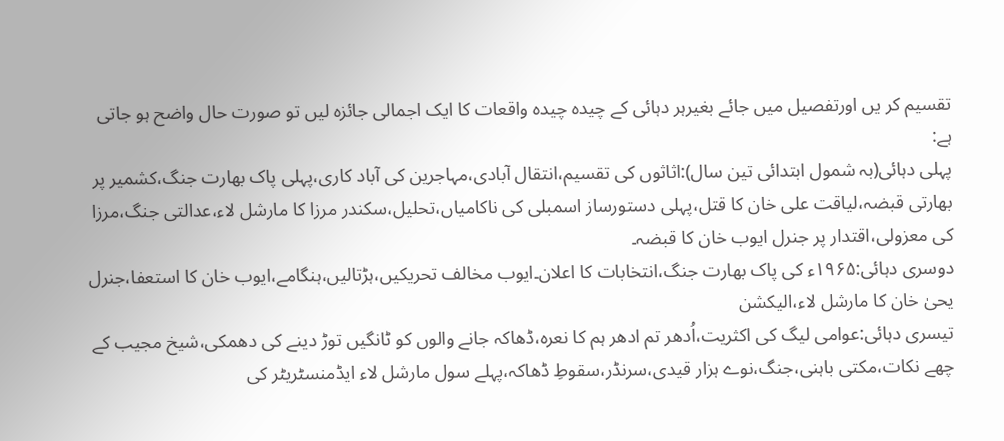تقسیم کر یں اورتفصیل میں جائے بغیرہر دہائی کے چیدہ چیدہ واقعات کا ایک اجمالی جائزہ لیں تو صورت حال واضح ہو جاتی ہے:
پہلی دہائی(بہ شمول ابتدائی تین سال):اثاثوں کی تقسیم،انتقال آبادی،مہاجرین کی آباد کاری،پہلی پاک بھارت جنگ،کشمیر پر بھارتی قبضہ،لیاقت علی خان کا قتل،پہلی دستورساز اسمبلی کی ناکامیاں،تحلیل،سکندر مرزا کا مارشل لاء،عدالتی جنگ،مرزا کی معزولی،اقتدار پر جنرل ایوب خان کا قبضہ۔
دوسری دہائی:۱۹۶۵ء کی پاک بھارت جنگ،انتخابات کا اعلان۔ایوب مخالف تحریکیں،ہڑتالیں،ہنگامے،ایوب خان کا استعفا،جنرل یحیٰ خان کا مارشل لاء،الیکشن
تیسری دہائی:عوامی لیگ کی اکثریت،اُدھر تم ادھر ہم کا نعرہ،ڈھاکہ جانے والوں کو ٹانگیں توڑ دینے کی دھمکی،شیخ مجیب کے چھے نکات،مکتی باہنی،جنگ،نوے ہزار قیدی،سرنڈر،سقوطِ ڈھاکہ،پہلے سول مارشل لاء ایڈمنسٹریٹر کی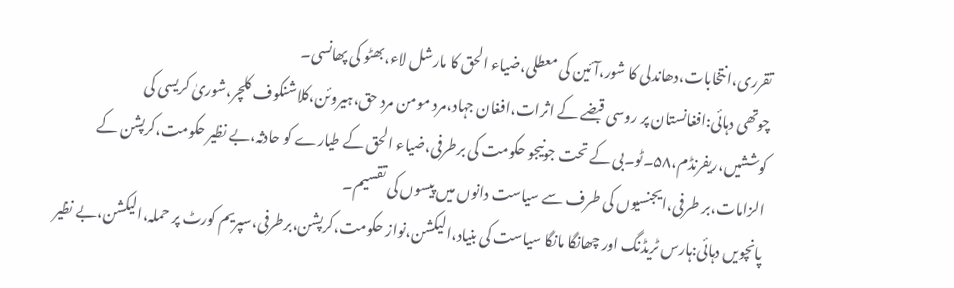تقرری،انتخابات،دھاندلی کا شور،آئین کی معطلی،ضیاء الحق کا مارشل لاء،بھٹو کی پھانسی۔
چوتھی دہائی:افغانستان پر روسی قبضے کے اثرات،افغان جہاد،مرد مومن مرد حق،ہیروئن،کلاشنکوف کلچر،شوریٰ کریسی کی کوششیں،ریفرنڈم،۵۸۔ٹو۔بی کے تحت جونیجو حکومت کی برطرفی،ضیاء الحق کے طیارے کو حادثہ،بے نظیر حکومت،کرپشن کے الزامات،بر طرفی،ایجنسیوں کی طرف سے سیاست دانوں میں پیسوں کی تقسیم۔
پانچویں دہائی:ہارس ٹریڈنگ اور چھانگا مانگا سیاست کی بنیاد،الیکشن،نواز حکومت،کرپشن،برطرفی،سپریم کورٹ پر حملہ،الیکشن،بے نظیر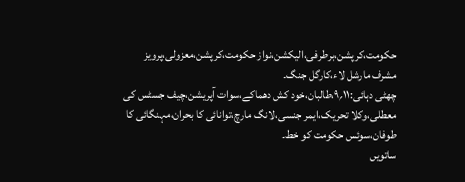حکومت،کرپشن،برطرفی،الیکشن،نواز حکومت،کرپشن،معزولی،پرویز مشرف مارشل لاء،کارگل جنگ۔
چھٹی دہائی:۱۱؍۹،طالبان،خود کش دھماکے،سوات آپریشن،چیف جسٹس کی معطلی،وکلا تحریک،ایمر جنسی،لانگ مارچ،توانائی کا بحران،مہنگائی کا طوفان،سوئس حکومت کو خط۔
ساتویں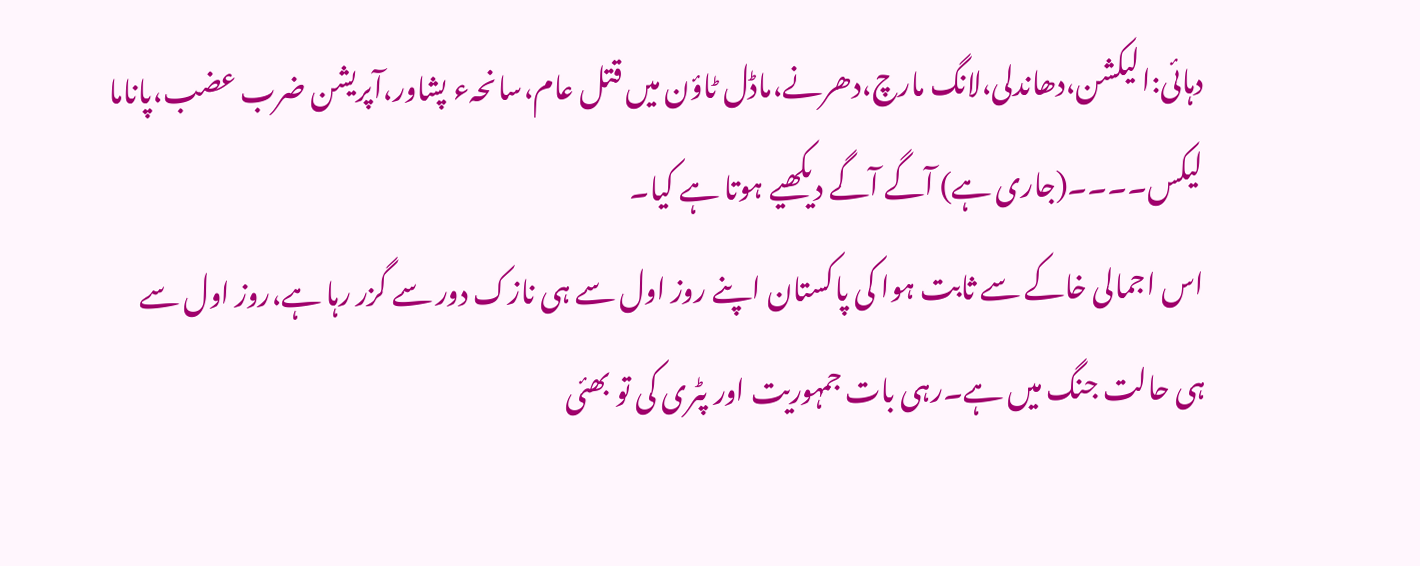دہائی:الیکشن،دھاندلی،لانگ مارچ،دھرنے،ماڈل ٹاؤن میں قتل عام،سانحہء پشاور،آپریشن ضرب عضب،پاناما لیکس۔۔۔۔(جاری ہے) آگے آگے دیکھیے ہوتا ہے کیا۔
اس اجمالی خاکے سے ثابت ہوا کی پاکستان اپنے روز اول سے ہی نازک دور سے گزر رہا ہے،روز اول سے ہی حالت جنگ میں ہے۔رہی بات جمہوریت اور پٹری کی تو بھئی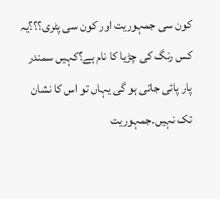کون سی جمہوریت اور کون سی پٹری؟؟؟یہ کس رنگ کی چڑیا کا نام ہے؟کہیں سمندر پار پائی جاتی ہو گی یہاں تو اس کا نشان تک نہیں۔جمہوریت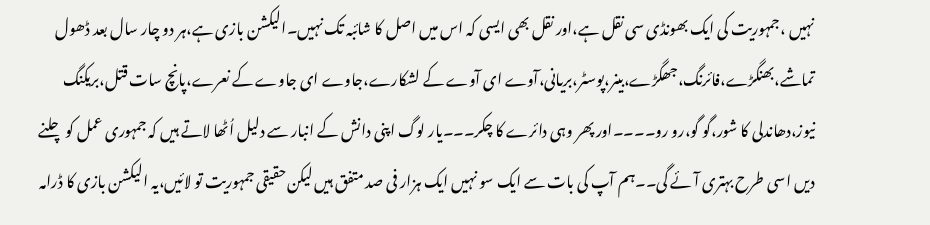نہیں ،جمہوریت کی ایک بھونڈی سی نقل ہے،اور نقل بھی ایسی کہ اس میں اصل کا شائبہ تک نہیں۔الیکشن بازی ہے،ہر دو چار سال بعد ڈھول تماشے،بھنگڑے،فائرنگ،جھگڑے،بینر،پوسٹر،بریانی،آوے ای آوے کے لشکارے،جاوے ای جاوے کے نعرے،پانچ سات قتل،بریکنگ نیوز،دھاندلی کا شور،گو گو،رو رو۔۔۔۔اور پھر وہی دائرے کا چکر۔۔۔یار لوگ اپنی دانش کے انبار سے دلیل اُٹھا لاتے ہیں کہ جمہوری عمل کو چلنے دیں اسی طرح بہتری آئے گی۔۔ہم آپ کی بات سے ایک سو نہیں ایک ہزار فی صد متفق ہیں لیکن حقیقی جمہوریت تو لائیں،یہ الیکشن بازی کا ڈرامہ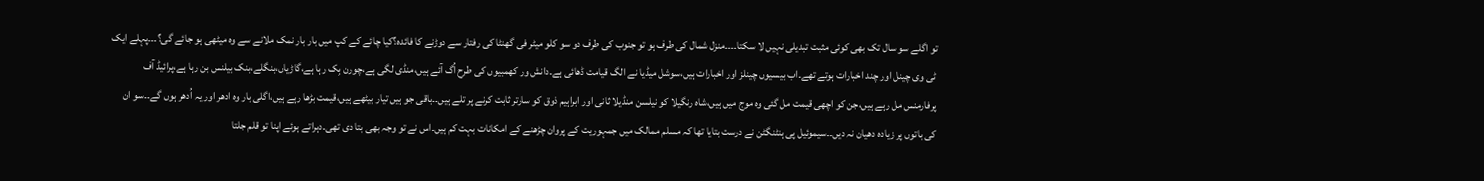تو اگلے سو سال تک بھی کوئی مثبت تبدیلی نہیں لا سکتا۔۔۔۔منزل شمال کی طرف ہو تو جنوب کی طرف دو سو کلو میٹر فی گھنٹا کی رفتار سے دوڑنے کا فائدہ؟کیا چائے کے کپ میں بار بار نمک ملانے سے وہ میٹھی ہو جائے گی؟۔۔۔پہلے ایک ٹی وی چینل اور چند اخبارات ہوتے تھے۔اب بیسیوں چینلز اور اخبارات ہیں،سوشل میڈیا نے الگ قیامت ڈھائی ہے۔دانش ور کھمبیوں کی طرح اُگ آئے ہیں،منڈی لگی ہے،چورن بِک رہا ہے،گاڑیاں،بنگلے،بنک بیلنس بن رہا ہے،پرائیڈ آف پرفارمنس مل رہے ہیں،جن کو اچھی قیمت مل گئی وہ موج میں ہیں،شاہ رنگیلا کو نیلسن منڈیلا ثانی اور ابراہیم ذوق کو سارتر ثابت کرنے پر تلے ہیں۔۔باقی جو ہیں تیار بیٹھے ہیں،قیمت بڑھا رہے ہیں،اگلی بار وہ ادھر اور یہ اُدھر ہوں گے۔۔سو ان کی باتوں پر زیادہ دھیان نہ دیں۔۔سیموئیل پی ہنٹنگٹن نے درست بتایا تھا کہ مسلم ممالک میں جمہوریت کے پروان چڑھنے کے امکانات بہت کم ہیں۔اس نے تو وجہ بھی بتا دی تھی۔دہراتے ہوئے اپنا تو قلم جلتا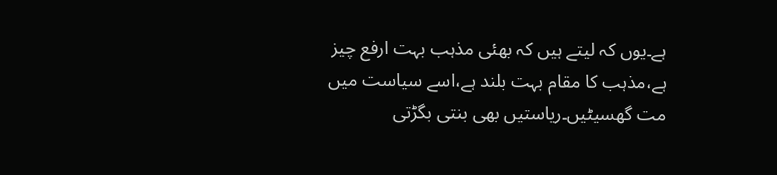ہے۔یوں کہ لیتے ہیں کہ بھئی مذہب بہت ارفع چیز ہے،مذہب کا مقام بہت بلند ہے،اسے سیاست میں مت گھسیٹیں۔ریاستیں بھی بنتی بگڑتی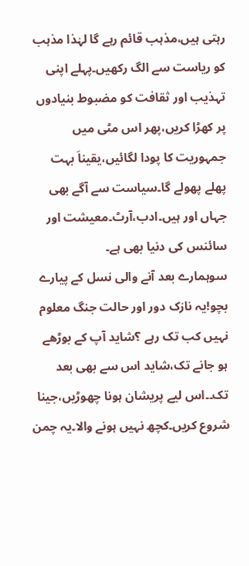رہتی ہیں،مذہب قائم رہے گا لہٰذا مذہب کو ریاست سے الگ رکھیں۔پہلے اپنی تہذیب اور ثقافت کو مضبوط بنیادوں پر کھڑا کریں،پھر اس مٹی میں جمہوریت کا پودا لگائیں،یقیناَ بہت پھلے پھولے گا۔سیاست سے آگے بھی جہاں اور ہیں۔ادب،آرٹ۔معیشت اور سائنس کی دنیا بھی ہے۔
سوہمارے بعد آنے والی نسل کے پیارے بچو!یہ نازک دور اور حالت جنگ معلوم نہیں کب تک رہے ؟شاید آپ کے بوڑھے ہو جانے تک،شاید اس سے بھی بعد تک۔۔اس لیے پریشان ہونا چھوڑیں،جینا شروع کریں۔کچھ نہیں ہونے والا۔یہ چمن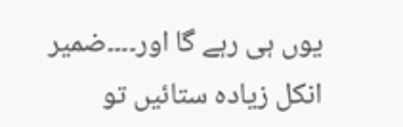یوں ہی رہے گا اور۔۔۔۔ضمیر انکل زیادہ ستائیں تو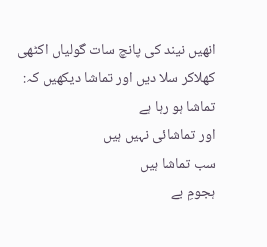انھیں نیند کی پانچ سات گولیاں اکٹھی کھلاکر سلا دیں اور تماشا دیکھیں کہ:
تماشا ہو رہا ہے
اور تماشائی نہیں ہیں
سب تماشا ہیں
ہجومِ بے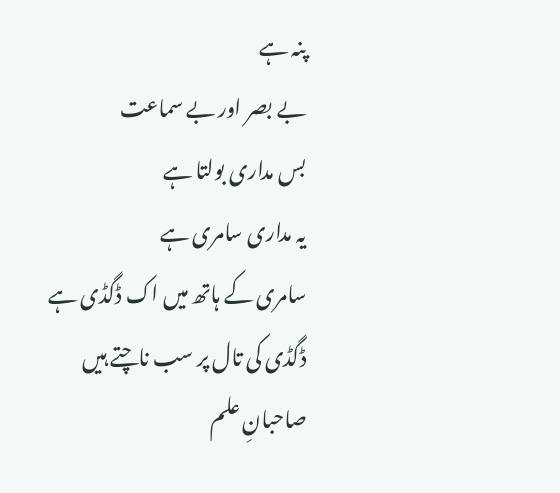پنہ ہے
بے بصر اور بے سماعت
بس مداری بولتا ہے
یہ مداری سامری ہے
سامری کے ہاتھ میں اک ڈگڈی ہے
ڈگڈی کی تال پر سب ناچتے ہیں
صاحبانِ علم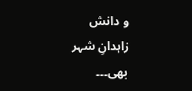و دانش
زاہدانِ شہر بھی۔۔۔